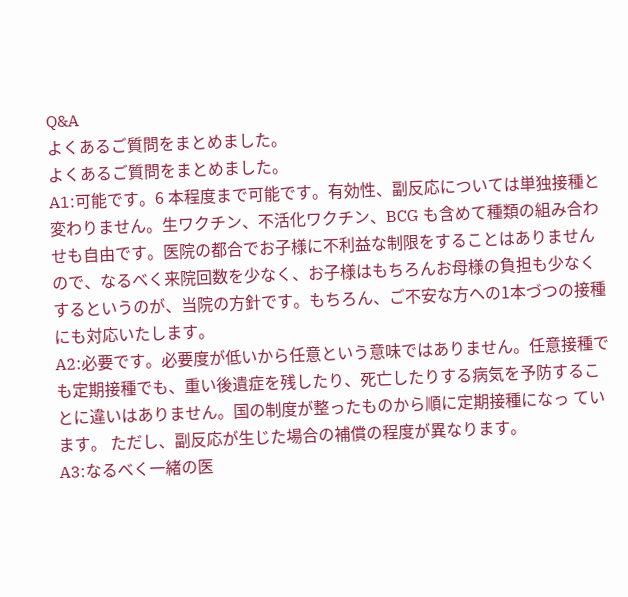Q&A
よくあるご質問をまとめました。
よくあるご質問をまとめました。
A1:可能です。6 本程度まで可能です。有効性、副反応については単独接種と変わりません。生ワクチン、不活化ワクチン、BCG も含めて種類の組み合わせも自由です。医院の都合でお子様に不利益な制限をすることはありませんので、なるべく来院回数を少なく、お子様はもちろんお母様の負担も少なくするというのが、当院の方針です。もちろん、ご不安な方への1本づつの接種にも対応いたします。
A2:必要です。必要度が低いから任意という意味ではありません。任意接種でも定期接種でも、重い後遺症を残したり、死亡したりする病気を予防することに違いはありません。国の制度が整ったものから順に定期接種になっ ています。 ただし、副反応が生じた場合の補償の程度が異なります。
A3:なるべく一緒の医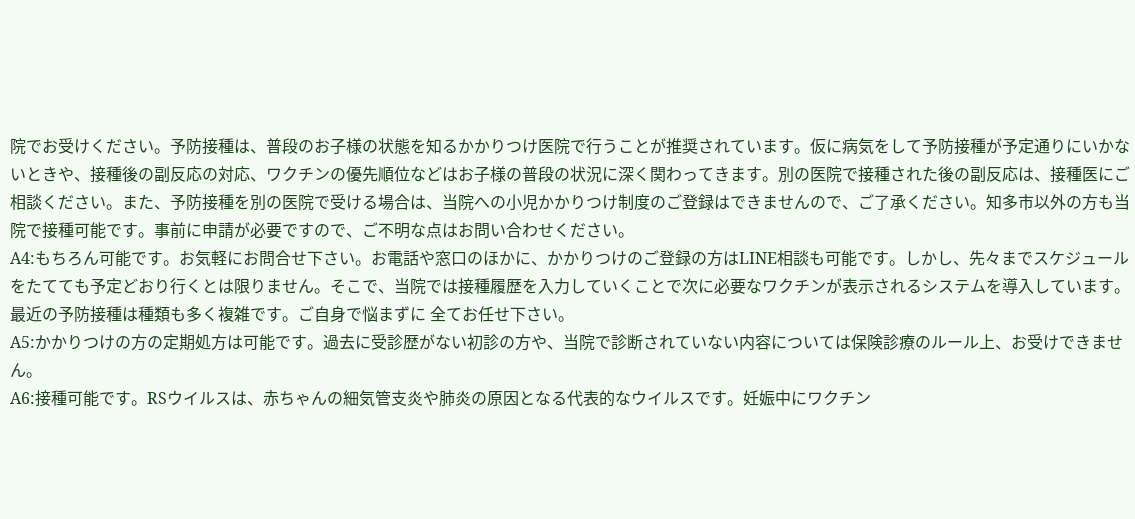院でお受けください。予防接種は、普段のお子様の状態を知るかかりつけ医院で行うことが推奨されています。仮に病気をして予防接種が予定通りにいかないときや、接種後の副反応の対応、ワクチンの優先順位などはお子様の普段の状況に深く関わってきます。別の医院で接種された後の副反応は、接種医にご相談ください。また、予防接種を別の医院で受ける場合は、当院への小児かかりつけ制度のご登録はできませんので、ご了承ください。知多市以外の方も当院で接種可能です。事前に申請が必要ですので、ご不明な点はお問い合わせください。
A4:もちろん可能です。お気軽にお問合せ下さい。お電話や窓口のほかに、かかりつけのご登録の方はLINE相談も可能です。しかし、先々までスケジュールをたてても予定どおり行くとは限りません。そこで、当院では接種履歴を入力していくことで次に必要なワクチンが表示されるシステムを導入しています。最近の予防接種は種類も多く複雑です。ご自身で悩まずに 全てお任せ下さい。
A5:かかりつけの方の定期処方は可能です。過去に受診歴がない初診の方や、当院で診断されていない内容については保険診療のルール上、お受けできません。
A6:接種可能です。RSウイルスは、赤ちゃんの細気管支炎や肺炎の原因となる代表的なウイルスです。妊娠中にワクチン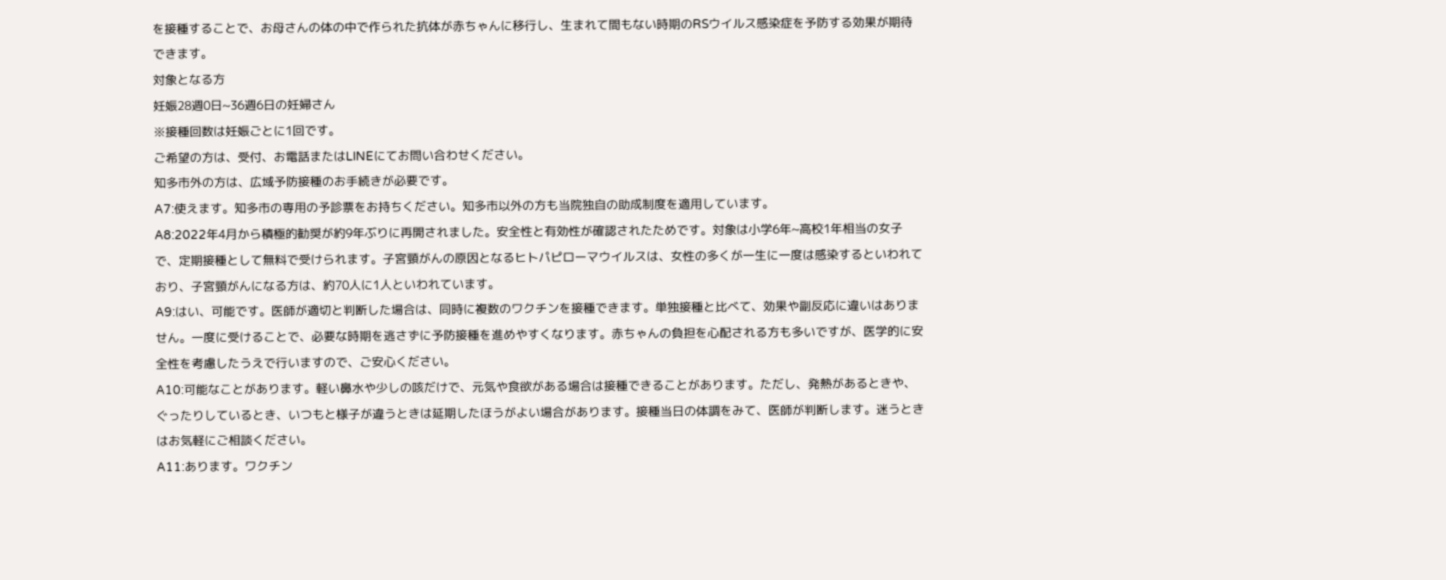を接種することで、お母さんの体の中で作られた抗体が赤ちゃんに移行し、生まれて間もない時期のRSウイルス感染症を予防する効果が期待できます。
対象となる方
妊娠28週0日~36週6日の妊婦さん
※接種回数は妊娠ごとに1回です。
ご希望の方は、受付、お電話またはLINEにてお問い合わせください。
知多市外の方は、広域予防接種のお手続きが必要です。
A7:使えます。知多市の専用の予診票をお持ちください。知多市以外の方も当院独自の助成制度を適用しています。
A8:2022年4月から積極的勧奨が約9年ぶりに再開されました。安全性と有効性が確認されたためです。対象は小学6年~高校1年相当の女子で、定期接種として無料で受けられます。子宮頸がんの原因となるヒトパピローマウイルスは、女性の多くが一生に一度は感染するといわれており、子宮頸がんになる方は、約70人に1人といわれています。
A9:はい、可能です。医師が適切と判断した場合は、同時に複数のワクチンを接種できます。単独接種と比べて、効果や副反応に違いはありません。一度に受けることで、必要な時期を逃さずに予防接種を進めやすくなります。赤ちゃんの負担を心配される方も多いですが、医学的に安全性を考慮したうえで行いますので、ご安心ください。
A10:可能なことがあります。軽い鼻水や少しの咳だけで、元気や食欲がある場合は接種できることがあります。ただし、発熱があるときや、ぐったりしているとき、いつもと様子が違うときは延期したほうがよい場合があります。接種当日の体調をみて、医師が判断します。迷うときはお気軽にご相談ください。
A11:あります。ワクチン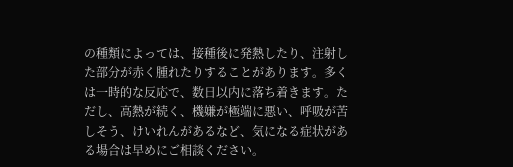の種類によっては、接種後に発熱したり、注射した部分が赤く腫れたりすることがあります。多くは一時的な反応で、数日以内に落ち着きます。ただし、高熱が続く、機嫌が極端に悪い、呼吸が苦しそう、けいれんがあるなど、気になる症状がある場合は早めにご相談ください。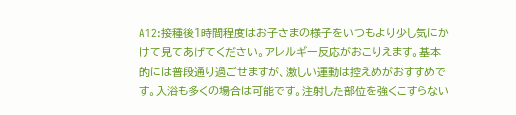A12:接種後1時間程度はお子さまの様子をいつもより少し気にかけて見てあげてください。アレルギー反応がおこりえます。基本的には普段通り過ごせますが、激しい運動は控えめがおすすめです。入浴も多くの場合は可能です。注射した部位を強くこすらない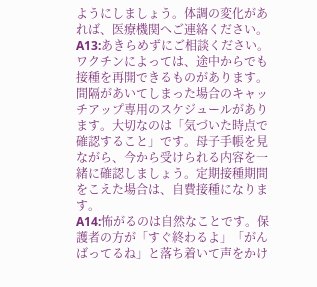ようにしましょう。体調の変化があれば、医療機関へご連絡ください。
A13:あきらめずにご相談ください。ワクチンによっては、途中からでも接種を再開できるものがあります。間隔があいてしまった場合のキャッチアップ専用のスケジュールがあります。大切なのは「気づいた時点で確認すること」です。母子手帳を見ながら、今から受けられる内容を一緒に確認しましょう。定期接種期間をこえた場合は、自費接種になります。
A14:怖がるのは自然なことです。保護者の方が「すぐ終わるよ」「がんばってるね」と落ち着いて声をかけ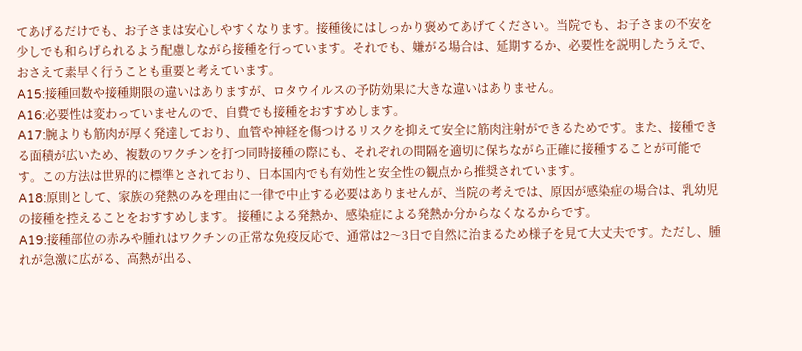てあげるだけでも、お子さまは安心しやすくなります。接種後にはしっかり褒めてあげてください。当院でも、お子さまの不安を少しでも和らげられるよう配慮しながら接種を行っています。それでも、嫌がる場合は、延期するか、必要性を説明したうえで、おさえて素早く行うことも重要と考えています。
A15:接種回数や接種期限の違いはありますが、ロタウイルスの予防効果に大きな違いはありません。
A16:必要性は変わっていませんので、自費でも接種をおすすめします。
A17:腕よりも筋肉が厚く発達しており、血管や神経を傷つけるリスクを抑えて安全に筋肉注射ができるためです。また、接種できる面積が広いため、複数のワクチンを打つ同時接種の際にも、それぞれの間隔を適切に保ちながら正確に接種することが可能です。この方法は世界的に標準とされており、日本国内でも有効性と安全性の観点から推奨されています。
A18:原則として、家族の発熱のみを理由に一律で中止する必要はありませんが、当院の考えでは、原因が感染症の場合は、乳幼児の接種を控えることをおすすめします。 接種による発熱か、感染症による発熱か分からなくなるからです。
A19:接種部位の赤みや腫れはワクチンの正常な免疫反応で、通常は2〜3日で自然に治まるため様子を見て大丈夫です。ただし、腫れが急激に広がる、高熱が出る、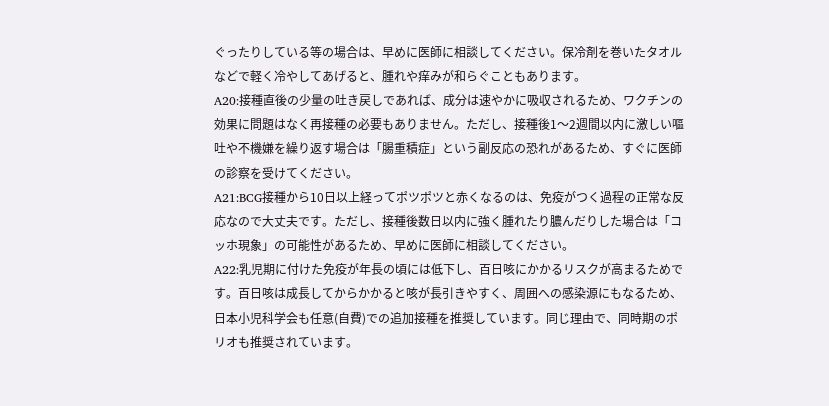ぐったりしている等の場合は、早めに医師に相談してください。保冷剤を巻いたタオルなどで軽く冷やしてあげると、腫れや痒みが和らぐこともあります。
A20:接種直後の少量の吐き戻しであれば、成分は速やかに吸収されるため、ワクチンの効果に問題はなく再接種の必要もありません。ただし、接種後1〜2週間以内に激しい嘔吐や不機嫌を繰り返す場合は「腸重積症」という副反応の恐れがあるため、すぐに医師の診察を受けてください。
A21:BCG接種から10日以上経ってポツポツと赤くなるのは、免疫がつく過程の正常な反応なので大丈夫です。ただし、接種後数日以内に強く腫れたり膿んだりした場合は「コッホ現象」の可能性があるため、早めに医師に相談してください。
A22:乳児期に付けた免疫が年長の頃には低下し、百日咳にかかるリスクが高まるためです。百日咳は成長してからかかると咳が長引きやすく、周囲への感染源にもなるため、日本小児科学会も任意(自費)での追加接種を推奨しています。同じ理由で、同時期のポリオも推奨されています。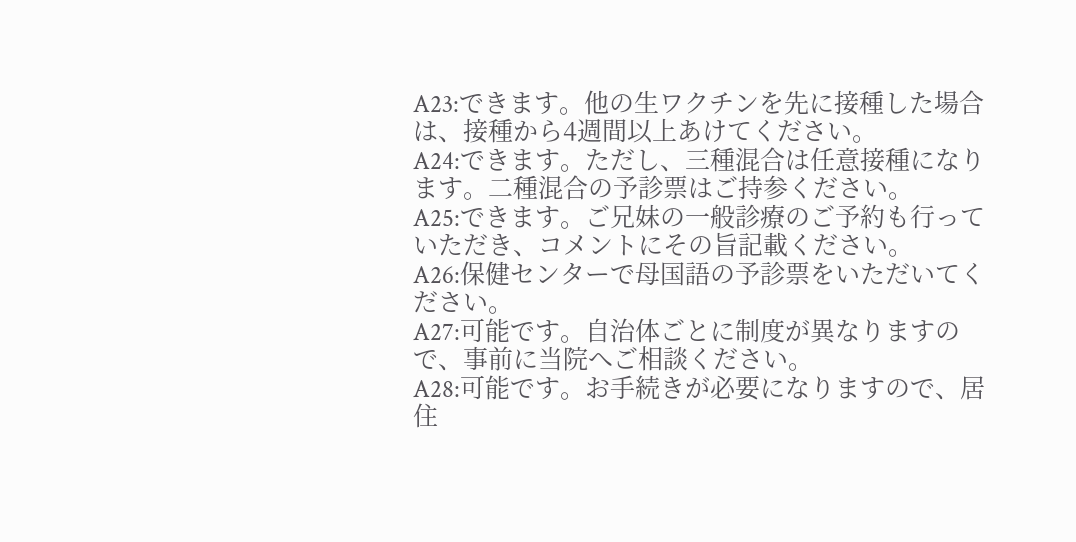A23:できます。他の生ワクチンを先に接種した場合は、接種から4週間以上あけてください。
A24:できます。ただし、三種混合は任意接種になります。二種混合の予診票はご持参ください。
A25:できます。ご兄妹の一般診療のご予約も行っていただき、コメントにその旨記載ください。
A26:保健センターで母国語の予診票をいただいてください。
A27:可能です。自治体ごとに制度が異なりますので、事前に当院へご相談ください。
A28:可能です。お手続きが必要になりますので、居住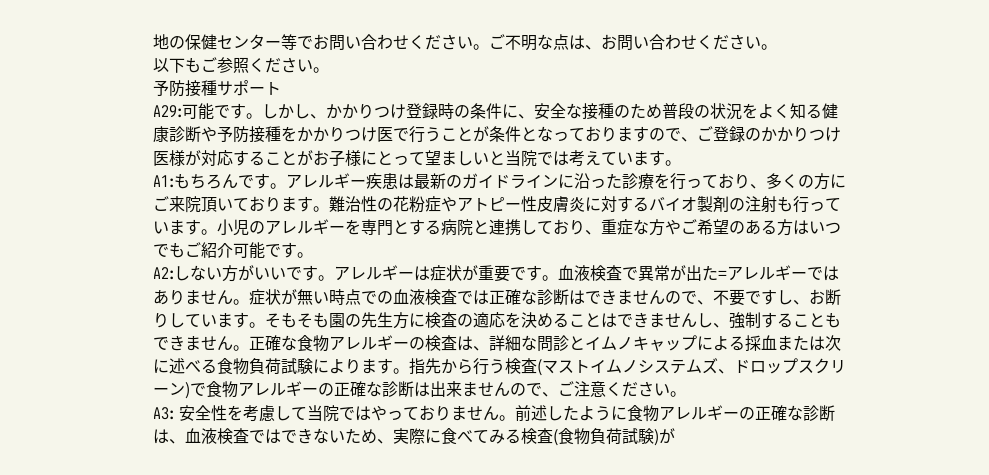地の保健センター等でお問い合わせください。ご不明な点は、お問い合わせください。
以下もご参照ください。
予防接種サポート
A29:可能です。しかし、かかりつけ登録時の条件に、安全な接種のため普段の状況をよく知る健康診断や予防接種をかかりつけ医で行うことが条件となっておりますので、ご登録のかかりつけ医様が対応することがお子様にとって望ましいと当院では考えています。
A1:もちろんです。アレルギー疾患は最新のガイドラインに沿った診療を行っており、多くの方にご来院頂いております。難治性の花粉症やアトピー性皮膚炎に対するバイオ製剤の注射も行っています。小児のアレルギーを専門とする病院と連携しており、重症な方やご希望のある方はいつでもご紹介可能です。
A2:しない方がいいです。アレルギーは症状が重要です。血液検査で異常が出た=アレルギーではありません。症状が無い時点での血液検査では正確な診断はできませんので、不要ですし、お断りしています。そもそも園の先生方に検査の適応を決めることはできませんし、強制することもできません。正確な食物アレルギーの検査は、詳細な問診とイムノキャップによる採血または次に述べる食物負荷試験によります。指先から行う検査(マストイムノシステムズ、ドロップスクリーン)で食物アレルギーの正確な診断は出来ませんので、ご注意ください。
A3: 安全性を考慮して当院ではやっておりません。前述したように食物アレルギーの正確な診断は、血液検査ではできないため、実際に食べてみる検査(食物負荷試験)が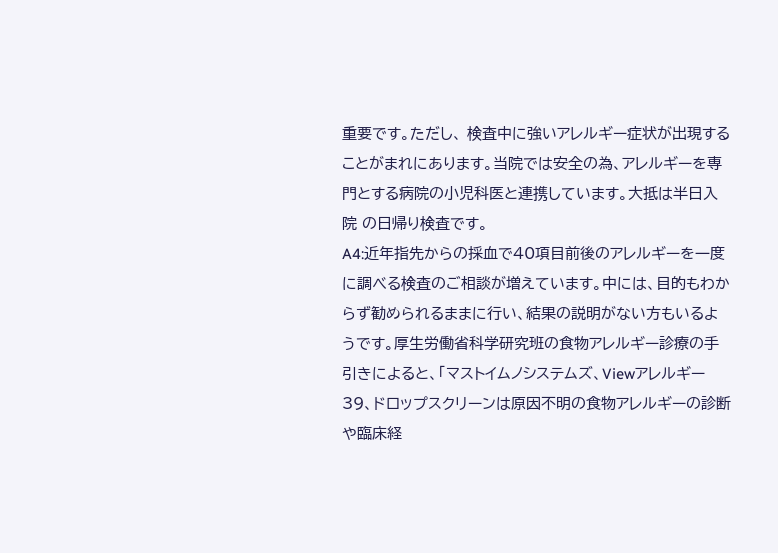重要です。ただし、 検査中に強いアレルギー症状が出現することがまれにあります。当院では安全の為、アレルギーを専門とする病院の小児科医と連携しています。大抵は半日入院 の日帰り検査です。
A4:近年指先からの採血で40項目前後のアレルギーを一度に調べる検査のご相談が増えています。中には、目的もわからず勧められるままに行い、結果の説明がない方もいるようです。厚生労働省科学研究班の食物アレルギー診療の手引きによると、「マストイムノシステムズ、Viewアレルギー39、ドロップスクリーンは原因不明の食物アレルギーの診断や臨床経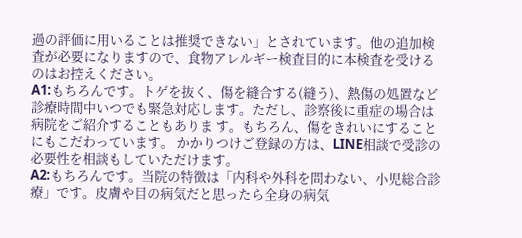過の評価に用いることは推奨できない」とされています。他の追加検査が必要になりますので、食物アレルギー検査目的に本検査を受けるのはお控えください。
A1:もちろんです。トゲを抜く、傷を縫合する(縫う)、熱傷の処置など診療時間中いつでも緊急対応します。ただし、診察後に重症の場合は病院をご紹介することもありま す。もちろん、傷をきれいにすることにもこだわっています。 かかりつけご登録の方は、LINE相談で受診の必要性を相談もしていただけます。
A2:もちろんです。当院の特徴は「内科や外科を問わない、小児総合診療」です。皮膚や目の病気だと思ったら全身の病気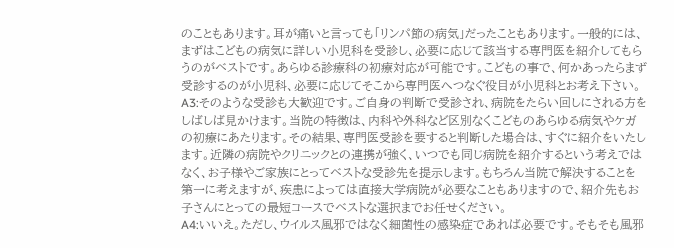のこともあります。耳が痛いと言っても「リンパ節の病気」だったこともあります。一般的には、まずはこどもの病気に詳しい小児科を受診し、必要に応じて該当する専門医を紹介してもらうのがベストです。あらゆる診療科の初療対応が可能です。こどもの事で、何かあったらまず受診するのが小児科、必要に応じてそこから専門医へつなぐ役目が小児科とお考え下さい。
A3:そのような受診も大歓迎です。ご自身の判断で受診され、病院をたらい回しにされる方をしばしば見かけます。当院の特徴は、内科や外科など区別なくこどものあらゆる病気やケガの初療にあたります。その結果、専門医受診を要すると判断した場合は、すぐに紹介をいたします。近隣の病院やクリニックとの連携が強く、いつでも同じ病院を紹介するという考えではなく、お子様やご家族にとってベストな受診先を提示します。もちろん当院で解決することを第一に考えますが、疾患によっては直接大学病院が必要なこともありますので、紹介先もお子さんにとっての最短コースでベストな選択までお任せください。
A4:いいえ。ただし、ウイルス風邪ではなく細菌性の感染症であれば必要です。そもそも風邪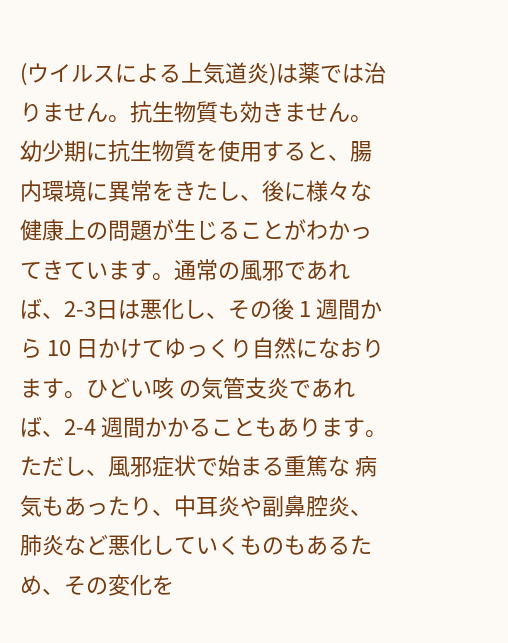(ウイルスによる上気道炎)は薬では治りません。抗生物質も効きません。幼少期に抗生物質を使用すると、腸内環境に異常をきたし、後に様々な健康上の問題が生じることがわかってきています。通常の風邪であれ ば、2-3日は悪化し、その後 1 週間から 10 日かけてゆっくり自然になおります。ひどい咳 の気管支炎であれば、2-4 週間かかることもあります。ただし、風邪症状で始まる重篤な 病気もあったり、中耳炎や副鼻腔炎、肺炎など悪化していくものもあるため、その変化を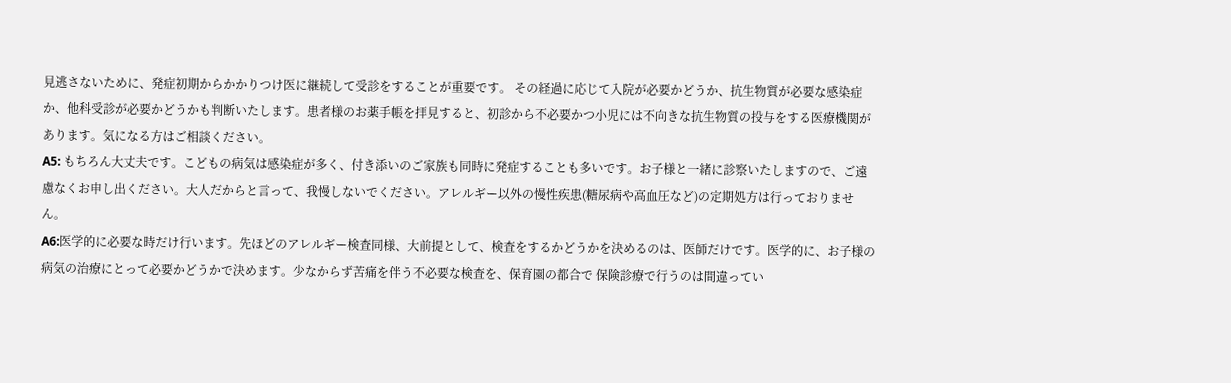見逃さないために、発症初期からかかりつけ医に継続して受診をすることが重要です。 その経過に応じて入院が必要かどうか、抗生物質が必要な感染症か、他科受診が必要かどうかも判断いたします。患者様のお薬手帳を拝見すると、初診から不必要かつ小児には不向きな抗生物質の投与をする医療機関があります。気になる方はご相談ください。
A5: もちろん大丈夫です。こどもの病気は感染症が多く、付き添いのご家族も同時に発症することも多いです。お子様と一緒に診察いたしますので、ご遠慮なくお申し出ください。大人だからと言って、我慢しないでください。アレルギー以外の慢性疾患(糖尿病や高血圧など)の定期処方は行っておりません。
A6:医学的に必要な時だけ行います。先ほどのアレルギー検査同様、大前提として、検査をするかどうかを決めるのは、医師だけです。医学的に、お子様の病気の治療にとって必要かどうかで決めます。少なからず苦痛を伴う不必要な検査を、保育園の都合で 保険診療で行うのは間違ってい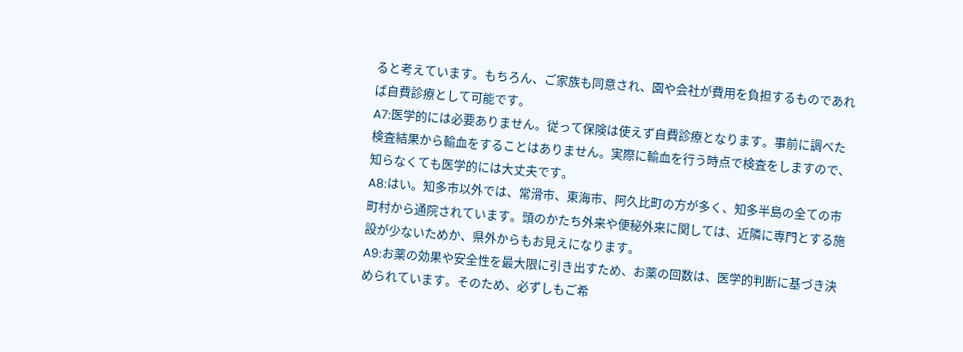ると考えています。もちろん、ご家族も同意され、園や会社が費用を負担するものであれば自費診療として可能です。
A7:医学的には必要ありません。従って保険は使えず自費診療となります。事前に調べた 検査結果から輸血をすることはありません。実際に輸血を行う時点で検査をしますので、 知らなくても医学的には大丈夫です。
A8:はい。知多市以外では、常滑市、東海市、阿久比町の方が多く、知多半島の全ての市町村から通院されています。頭のかたち外来や便秘外来に関しては、近隣に専門とする施設が少ないためか、県外からもお見えになります。
A9:お薬の効果や安全性を最大限に引き出すため、お薬の回数は、医学的判断に基づき決められています。そのため、必ずしもご希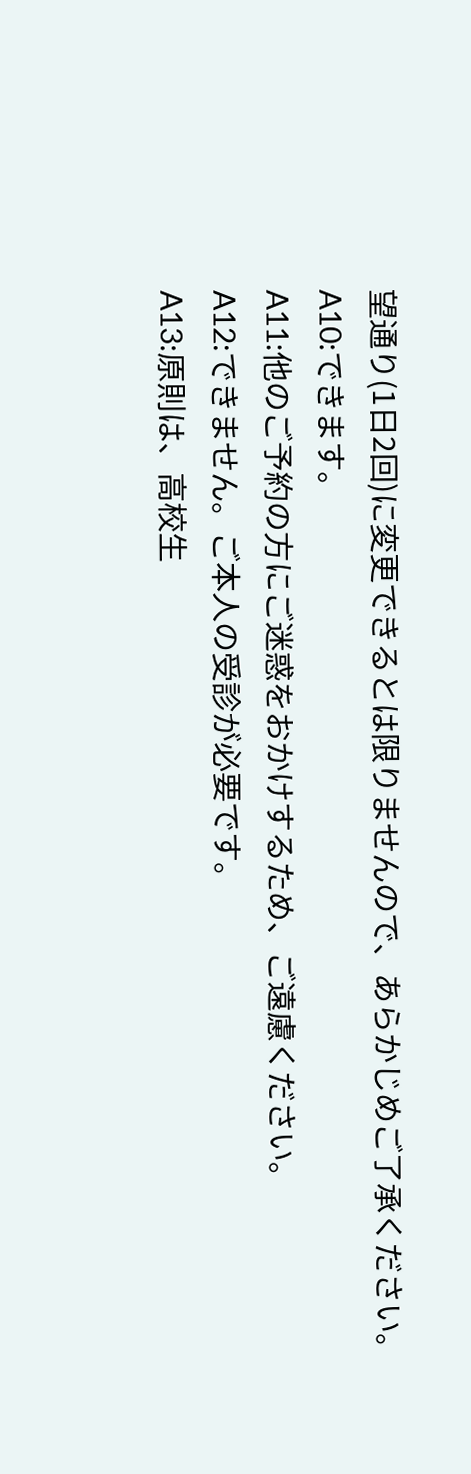望通り(1日2回)に変更できるとは限りませんので、あらかじめご了承ください。
A10:できます。
A11:他のご予約の方にご迷惑をおかけするため、ご遠慮ください。
A12:できません。ご本人の受診が必要です。
A13:原則は、高校生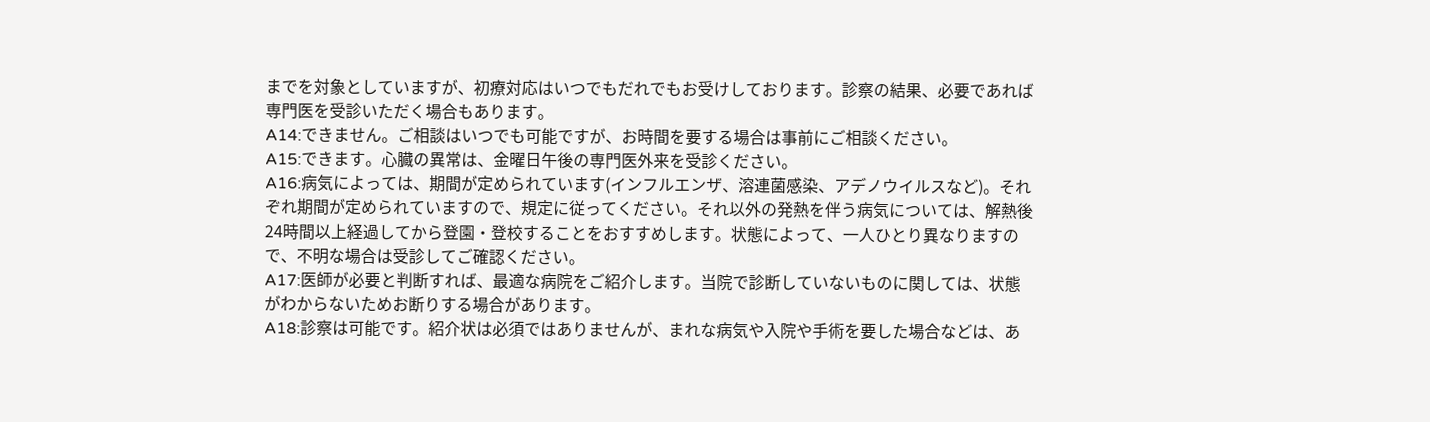までを対象としていますが、初療対応はいつでもだれでもお受けしております。診察の結果、必要であれば専門医を受診いただく場合もあります。
A14:できません。ご相談はいつでも可能ですが、お時間を要する場合は事前にご相談ください。
A15:できます。心臓の異常は、金曜日午後の専門医外来を受診ください。
A16:病気によっては、期間が定められています(インフルエンザ、溶連菌感染、アデノウイルスなど)。それぞれ期間が定められていますので、規定に従ってください。それ以外の発熱を伴う病気については、解熱後24時間以上経過してから登園・登校することをおすすめします。状態によって、一人ひとり異なりますので、不明な場合は受診してご確認ください。
A17:医師が必要と判断すれば、最適な病院をご紹介します。当院で診断していないものに関しては、状態がわからないためお断りする場合があります。
A18:診察は可能です。紹介状は必須ではありませんが、まれな病気や入院や手術を要した場合などは、あ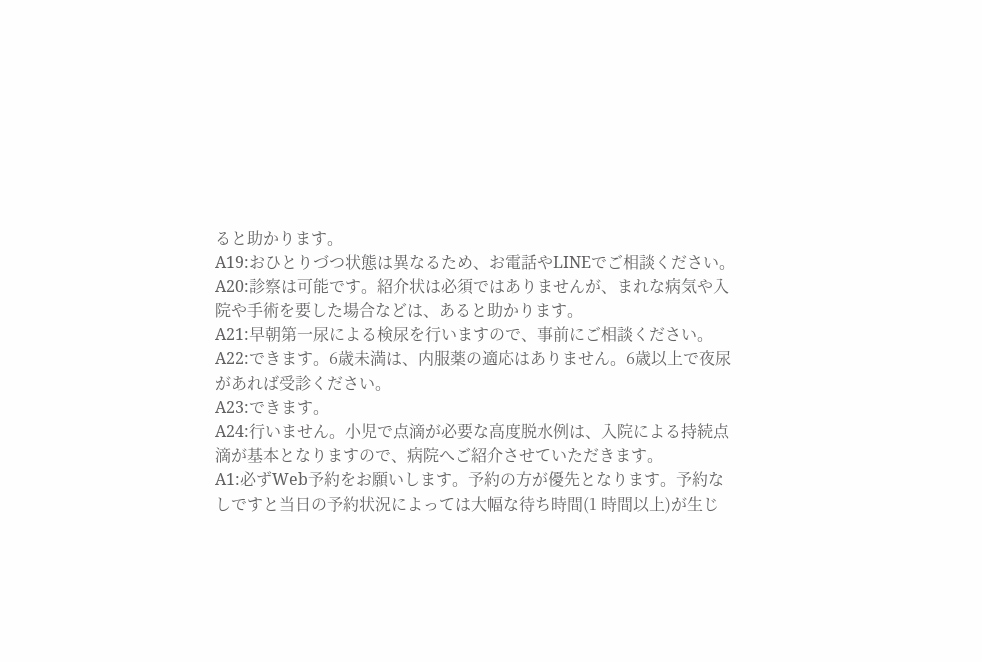ると助かります。
A19:おひとりづつ状態は異なるため、お電話やLINEでご相談ください。
A20:診察は可能です。紹介状は必須ではありませんが、まれな病気や入院や手術を要した場合などは、あると助かります。
A21:早朝第一尿による検尿を行いますので、事前にご相談ください。
A22:できます。6歳未満は、内服薬の適応はありません。6歳以上で夜尿があれば受診ください。
A23:できます。
A24:行いません。小児で点滴が必要な高度脱水例は、入院による持続点滴が基本となりますので、病院へご紹介させていただきます。
A1:必ずWeb予約をお願いします。予約の方が優先となります。予約なしですと当日の予約状況によっては大幅な待ち時間(1 時間以上)が生じ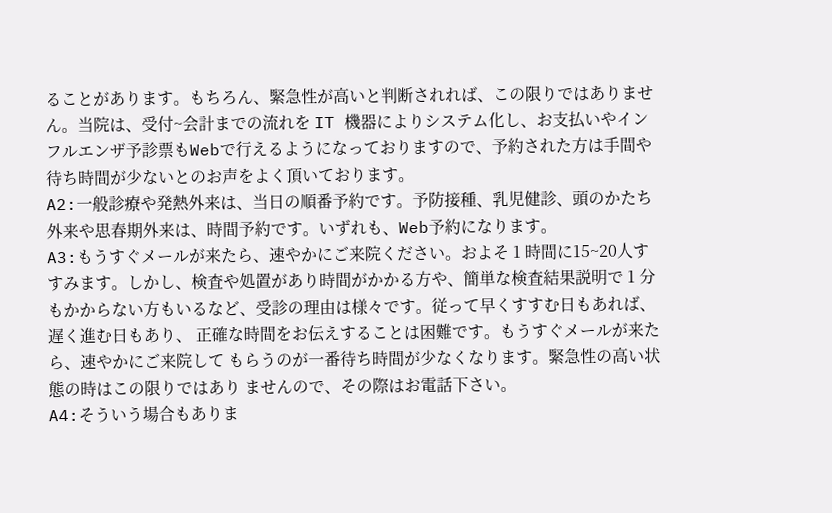ることがあります。もちろん、緊急性が高いと判断されれば、この限りではありません。当院は、受付~会計までの流れを IT 機器によりシステム化し、お支払いやインフルエンザ予診票もWebで行えるようになっておりますので、予約された方は手間や待ち時間が少ないとのお声をよく頂いております。
A2:一般診療や発熱外来は、当日の順番予約です。予防接種、乳児健診、頭のかたち外来や思春期外来は、時間予約です。いずれも、Web予約になります。
A3:もうすぐメールが来たら、速やかにご来院ください。およそ 1 時間に15~20人すすみます。しかし、検査や処置があり時間がかかる方や、簡単な検査結果説明で 1 分もかからない方もいるなど、受診の理由は様々です。従って早くすすむ日もあれば、遅く進む日もあり、 正確な時間をお伝えすることは困難です。もうすぐメールが来たら、速やかにご来院して もらうのが一番待ち時間が少なくなります。緊急性の高い状態の時はこの限りではあり ませんので、その際はお電話下さい。
A4:そういう場合もありま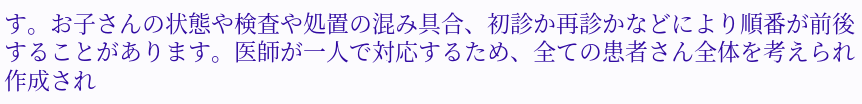す。お子さんの状態や検査や処置の混み具合、初診か再診かなどにより順番が前後することがあります。医師が一人で対応するため、全ての患者さん全体を考えられ作成され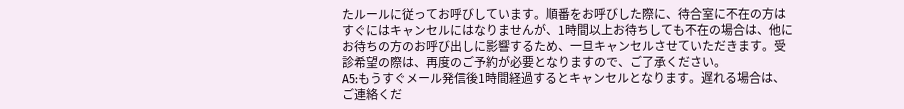たルールに従ってお呼びしています。順番をお呼びした際に、待合室に不在の方はすぐにはキャンセルにはなりませんが、1時間以上お待ちしても不在の場合は、他にお待ちの方のお呼び出しに影響するため、一旦キャンセルさせていただきます。受診希望の際は、再度のご予約が必要となりますので、ご了承ください。
A5:もうすぐメール発信後1時間経過するとキャンセルとなります。遅れる場合は、ご連絡くだ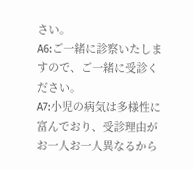さい。
A6:ご一緒に診察いたしますので、ご一緒に受診ください。
A7:小児の病気は多様性に富んでおり、受診理由がお一人お一人異なるから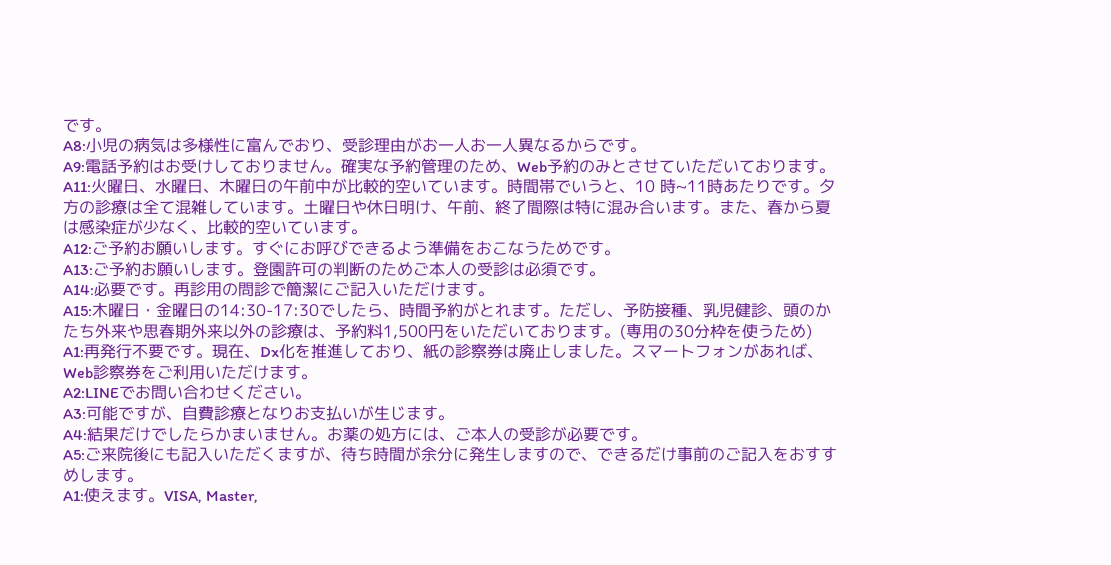です。
A8:小児の病気は多様性に富んでおり、受診理由がお一人お一人異なるからです。
A9:電話予約はお受けしておりません。確実な予約管理のため、Web予約のみとさせていただいております。
A11:火曜日、水曜日、木曜日の午前中が比較的空いています。時間帯でいうと、10 時~11時あたりです。夕方の診療は全て混雑しています。土曜日や休日明け、午前、終了間際は特に混み合います。また、春から夏は感染症が少なく、比較的空いています。
A12:ご予約お願いします。すぐにお呼びできるよう準備をおこなうためです。
A13:ご予約お願いします。登園許可の判断のためご本人の受診は必須です。
A14:必要です。再診用の問診で簡潔にご記入いただけます。
A15:木曜日・金曜日の14:30-17:30でしたら、時間予約がとれます。ただし、予防接種、乳児健診、頭のかたち外来や思春期外来以外の診療は、予約料1,500円をいただいております。(専用の30分枠を使うため)
A1:再発行不要です。現在、Dx化を推進しており、紙の診察券は廃止しました。スマートフォンがあれば、Web診察券をご利用いただけます。
A2:LINEでお問い合わせください。
A3:可能ですが、自費診療となりお支払いが生じます。
A4:結果だけでしたらかまいません。お薬の処方には、ご本人の受診が必要です。
A5:ご来院後にも記入いただくますが、待ち時間が余分に発生しますので、できるだけ事前のご記入をおすすめします。
A1:使えます。VISA, Master,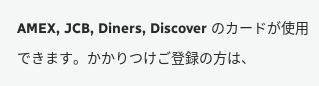AMEX, JCB, Diners, Discover のカードが使用できます。かかりつけご登録の方は、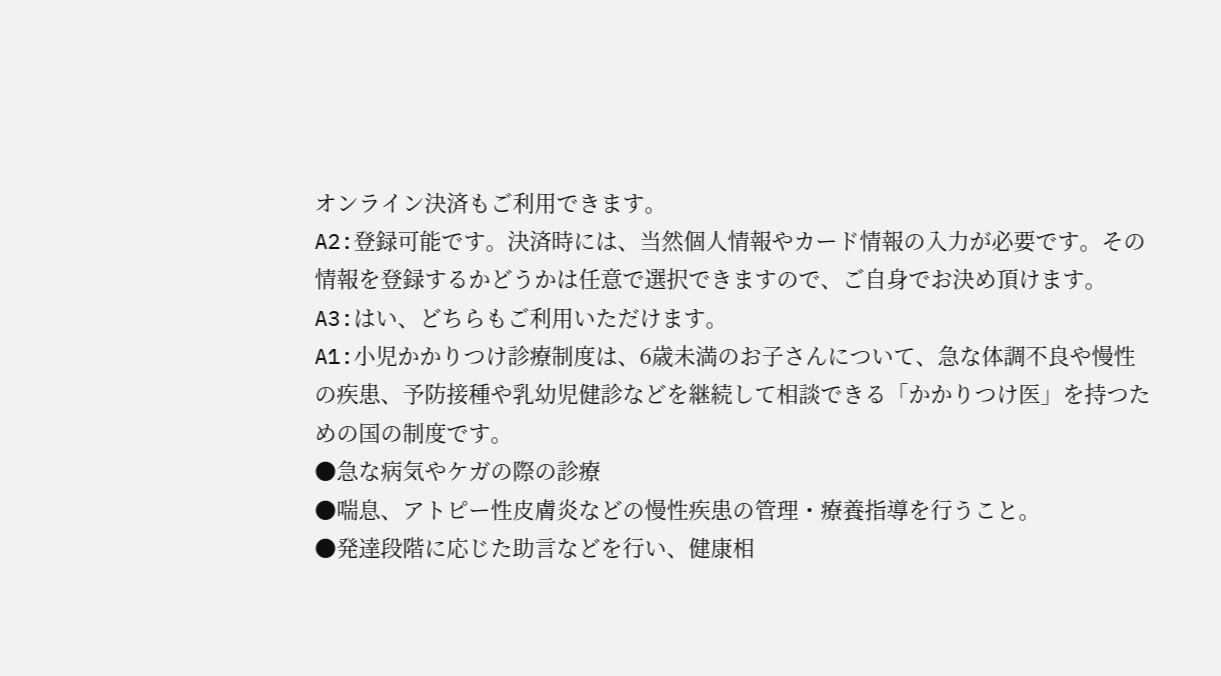オンライン決済もご利用できます。
A2:登録可能です。決済時には、当然個人情報やカード情報の入力が必要です。その情報を登録するかどうかは任意で選択できますので、ご自身でお決め頂けます。
A3:はい、どちらもご利用いただけます。
A1:小児かかりつけ診療制度は、6歳未満のお子さんについて、急な体調不良や慢性の疾患、予防接種や乳幼児健診などを継続して相談できる「かかりつけ医」を持つための国の制度です。
●急な病気やケガの際の診療
●喘息、アトピー性皮膚炎などの慢性疾患の管理・療養指導を行うこと。
●発達段階に応じた助言などを行い、健康相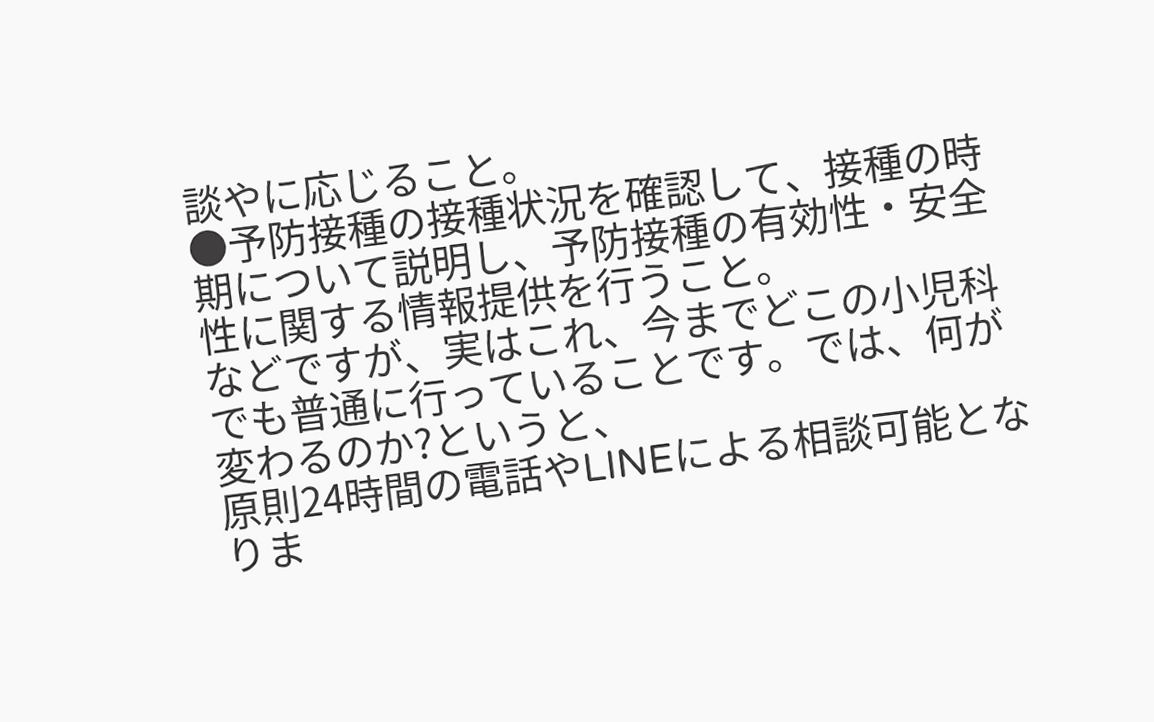談やに応じること。
●予防接種の接種状況を確認して、接種の時期について説明し、予防接種の有効性・安全性に関する情報提供を行うこと。
などですが、実はこれ、今までどこの小児科でも普通に行っていることです。では、何が変わるのか?というと、
原則24時間の電話やLINEによる相談可能となりま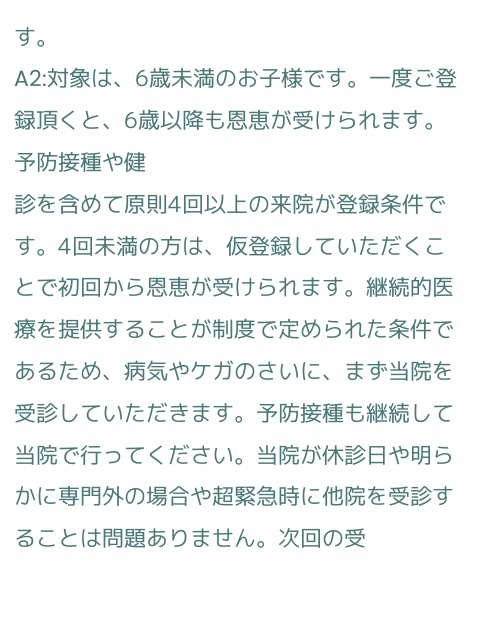す。
A2:対象は、6歳未満のお子様です。一度ご登録頂くと、6歳以降も恩恵が受けられます。予防接種や健
診を含めて原則4回以上の来院が登録条件です。4回未満の方は、仮登録していただくことで初回から恩恵が受けられます。継続的医療を提供することが制度で定められた条件であるため、病気やケガのさいに、まず当院を受診していただきます。予防接種も継続して当院で行ってください。当院が休診日や明らかに専門外の場合や超緊急時に他院を受診することは問題ありません。次回の受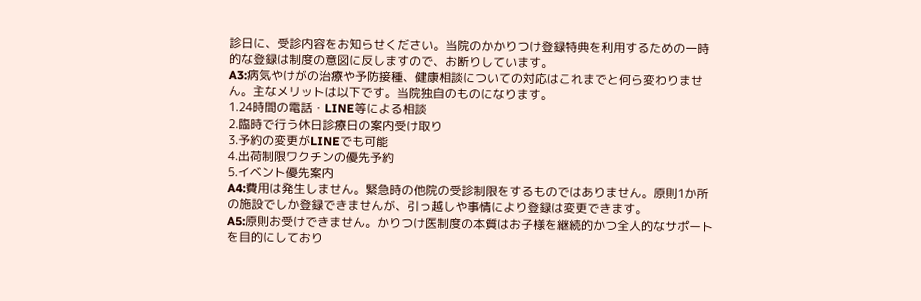診日に、受診内容をお知らせください。当院のかかりつけ登録特典を利用するための一時的な登録は制度の意図に反しますので、お断りしています。
A3:病気やけがの治療や予防接種、健康相談についての対応はこれまでと何ら変わりません。主なメリットは以下です。当院独自のものになります。
1.24時間の電話・LINE等による相談
2.臨時で行う休日診療日の案内受け取り
3.予約の変更がLINEでも可能
4.出荷制限ワクチンの優先予約
5.イベント優先案内
A4:費用は発生しません。緊急時の他院の受診制限をするものではありません。原則1か所の施設でしか登録できませんが、引っ越しや事情により登録は変更できます。
A5:原則お受けできません。かりつけ医制度の本質はお子様を継続的かつ全人的なサポートを目的にしており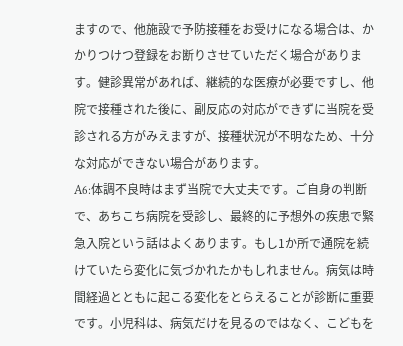ますので、他施設で予防接種をお受けになる場合は、かかりつけつ登録をお断りさせていただく場合があります。健診異常があれば、継続的な医療が必要ですし、他院で接種された後に、副反応の対応ができずに当院を受診される方がみえますが、接種状況が不明なため、十分な対応ができない場合があります。
A6:体調不良時はまず当院で大丈夫です。ご自身の判断で、あちこち病院を受診し、最終的に予想外の疾患で緊急入院という話はよくあります。もし1か所で通院を続けていたら変化に気づかれたかもしれません。病気は時間経過とともに起こる変化をとらえることが診断に重要です。小児科は、病気だけを見るのではなく、こどもを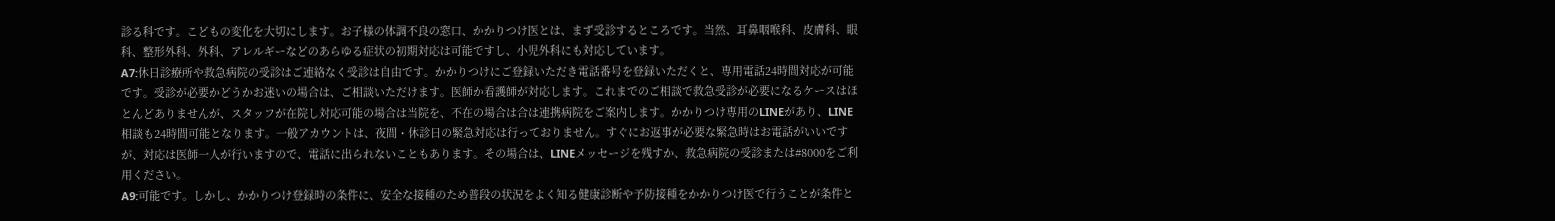診る科です。こどもの変化を大切にします。お子様の体調不良の窓口、かかりつけ医とは、まず受診するところです。当然、耳鼻咽喉科、皮膚科、眼科、整形外科、外科、アレルギーなどのあらゆる症状の初期対応は可能ですし、小児外科にも対応しています。
A7:休日診療所や救急病院の受診はご連絡なく受診は自由です。かかりつけにご登録いただき電話番号を登録いただくと、専用電話24時間対応が可能です。受診が必要かどうかお迷いの場合は、ご相談いただけます。医師か看護師が対応します。これまでのご相談で救急受診が必要になるケースはほとんどありませんが、スタッフが在院し対応可能の場合は当院を、不在の場合は合は連携病院をご案内します。かかりつけ専用のLINEがあり、LINE相談も24時間可能となります。一般アカウントは、夜間・休診日の緊急対応は行っておりません。すぐにお返事が必要な緊急時はお電話がいいですが、対応は医師一人が行いますので、電話に出られないこともあります。その場合は、LINEメッセージを残すか、救急病院の受診または#8000をご利用ください。
A9:可能です。しかし、かかりつけ登録時の条件に、安全な接種のため普段の状況をよく知る健康診断や予防接種をかかりつけ医で行うことが条件と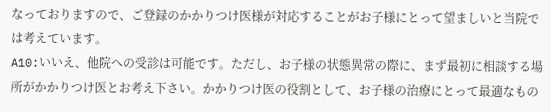なっておりますので、ご登録のかかりつけ医様が対応することがお子様にとって望ましいと当院では考えています。
A10:いいえ、他院への受診は可能です。ただし、お子様の状態異常の際に、まず最初に相談する場所がかかりつけ医とお考え下さい。かかりつけ医の役割として、お子様の治療にとって最適なもの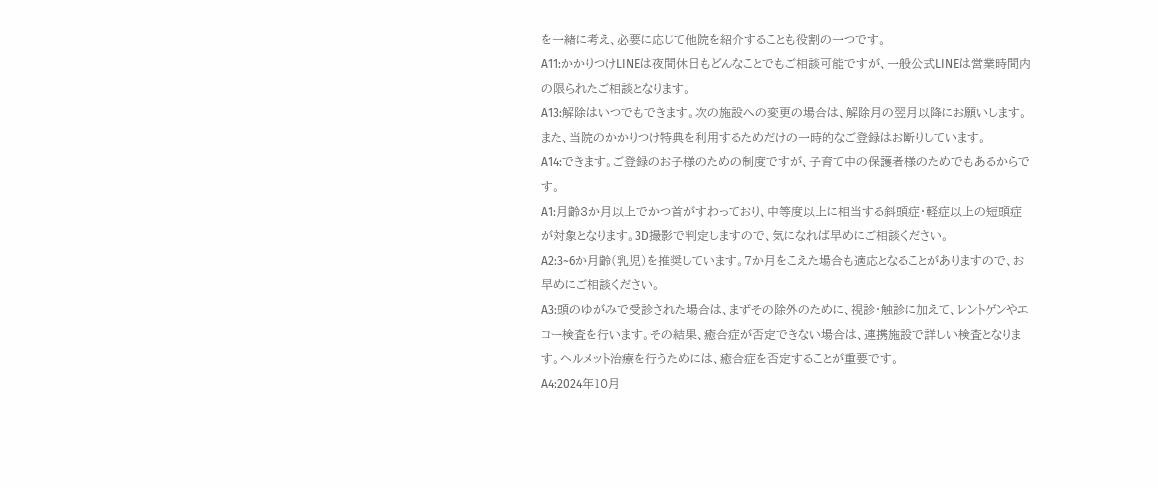を一緒に考え、必要に応じて他院を紹介することも役割の一つです。
A11:かかりつけLINEは夜間休日もどんなことでもご相談可能ですが、一般公式LINEは営業時間内の限られたご相談となります。
A13:解除はいつでもできます。次の施設への変更の場合は、解除月の翌月以降にお願いします。また、当院のかかりつけ特典を利用するためだけの一時的なご登録はお断りしています。
A14:できます。ご登録のお子様のための制度ですが、子育て中の保護者様のためでもあるからです。
A1:月齢3か月以上でかつ首がすわっており、中等度以上に相当する斜頭症・軽症以上の短頭症が対象となります。3D撮影で判定しますので、気になれば早めにご相談ください。
A2:3~6か月齢(乳児)を推奨しています。7か月をこえた場合も適応となることがありますので、お早めにご相談ください。
A3:頭のゆがみで受診された場合は、まずその除外のために、視診・触診に加えて、レントゲンやエコー検査を行います。その結果、癒合症が否定できない場合は、連携施設で詳しい検査となります。ヘルメット治療を行うためには、癒合症を否定することが重要です。
A4:2024年10月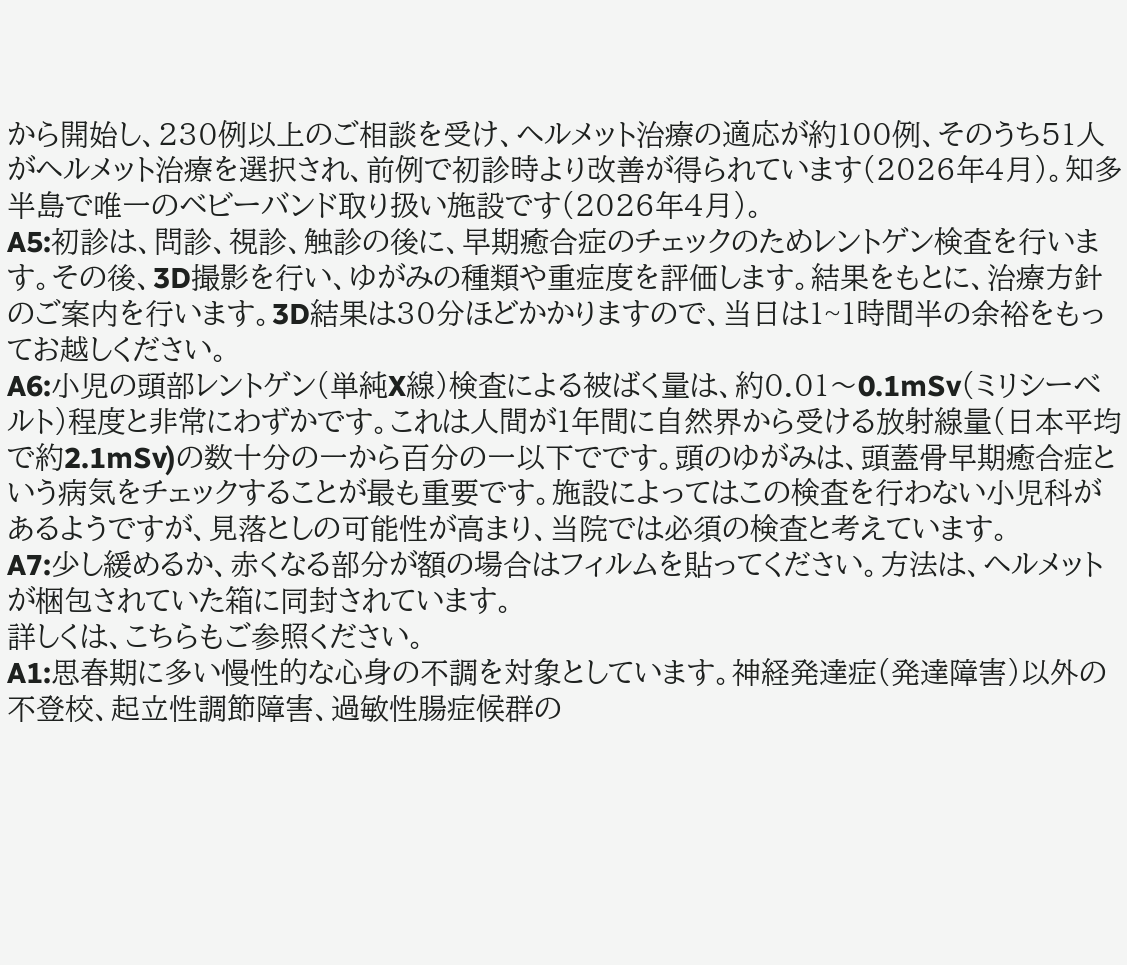から開始し、230例以上のご相談を受け、ヘルメット治療の適応が約100例、そのうち51人がヘルメット治療を選択され、前例で初診時より改善が得られています(2026年4月)。知多半島で唯一のベビーバンド取り扱い施設です(2026年4月)。
A5:初診は、問診、視診、触診の後に、早期癒合症のチェックのためレントゲン検査を行います。その後、3D撮影を行い、ゆがみの種類や重症度を評価します。結果をもとに、治療方針のご案内を行います。3D結果は30分ほどかかりますので、当日は1~1時間半の余裕をもってお越しください。
A6:小児の頭部レントゲン(単純X線)検査による被ばく量は、約0.01〜0.1mSv(ミリシーベルト)程度と非常にわずかです。これは人間が1年間に自然界から受ける放射線量(日本平均で約2.1mSv)の数十分の一から百分の一以下でです。頭のゆがみは、頭蓋骨早期癒合症という病気をチェックすることが最も重要です。施設によってはこの検査を行わない小児科があるようですが、見落としの可能性が高まり、当院では必須の検査と考えています。
A7:少し緩めるか、赤くなる部分が額の場合はフィルムを貼ってください。方法は、ヘルメットが梱包されていた箱に同封されています。
詳しくは、こちらもご参照ください。
A1:思春期に多い慢性的な心身の不調を対象としています。神経発達症(発達障害)以外の不登校、起立性調節障害、過敏性腸症候群の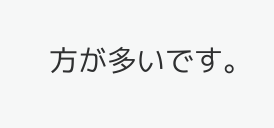方が多いです。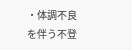・体調不良を伴う不登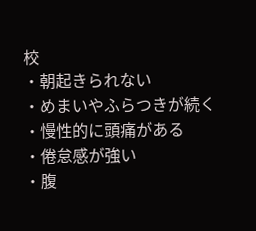校
・朝起きられない
・めまいやふらつきが続く
・慢性的に頭痛がある
・倦怠感が強い
・腹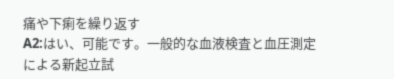痛や下痢を繰り返す
A2:はい、可能です。一般的な血液検査と血圧測定による新起立試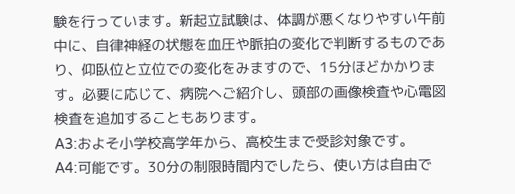験を行っています。新起立試験は、体調が悪くなりやすい午前中に、自律神経の状態を血圧や脈拍の変化で判断するものであり、仰臥位と立位での変化をみますので、15分ほどかかります。必要に応じて、病院へご紹介し、頭部の画像検査や心電図検査を追加することもあります。
A3:およそ小学校高学年から、高校生まで受診対象です。
A4:可能です。30分の制限時間内でしたら、使い方は自由で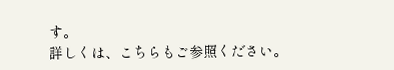す。
詳しくは、こちらもご参照ください。